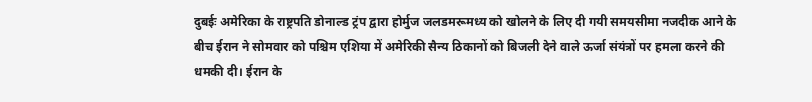दुबईः अमेरिका के राष्ट्रपति डोनाल्ड ट्रंप द्वारा होर्मुज जलडमरूमध्य को खोलने के लिए दी गयी समयसीमा नजदीक आने के बीच ईरान ने सोमवार को पश्चिम एशिया में अमेरिकी सैन्य ठिकानों को बिजली देने वाले ऊर्जा संयंत्रों पर हमला करने की धमकी दी। ईरान के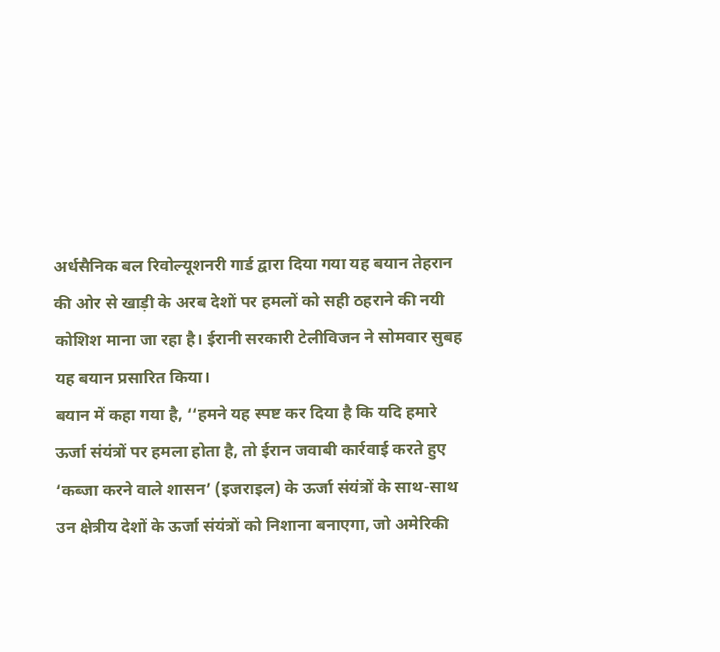अर्धसैनिक बल रिवोल्यूशनरी गार्ड द्वारा दिया गया यह बयान तेहरान की ओर से खाड़ी के अरब देशों पर हमलों को सही ठहराने की नयी कोशिश माना जा रहा है। ईरानी सरकारी टेलीविजन ने सोमवार सुबह यह बयान प्रसारित किया।
बयान में कहा गया है, ‘‘हमने यह स्पष्ट कर दिया है कि यदि हमारे ऊर्जा संयंत्रों पर हमला होता है, तो ईरान जवाबी कार्रवाई करते हुए ‘कब्जा करने वाले शासन’ (इजराइल) के ऊर्जा संयंत्रों के साथ-साथ उन क्षेत्रीय देशों के ऊर्जा संयंत्रों को निशाना बनाएगा, जो अमेरिकी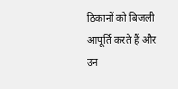ठिकानों को बिजली आपूर्ति करते हैं और उन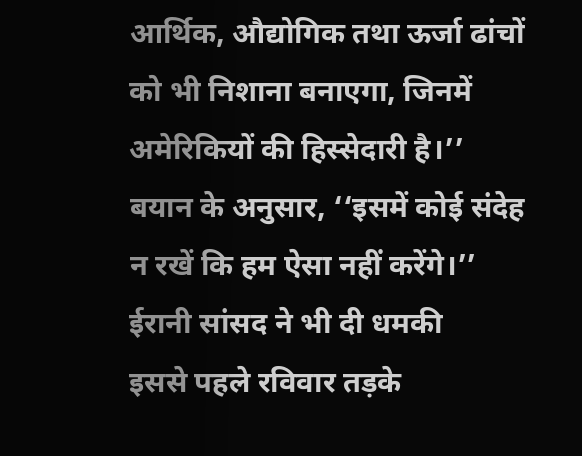आर्थिक, औद्योगिक तथा ऊर्जा ढांचों को भी निशाना बनाएगा, जिनमें अमेरिकियों की हिस्सेदारी है।’’ बयान के अनुसार, ‘‘इसमें कोई संदेह न रखें कि हम ऐसा नहीं करेंगे।’’
ईरानी सांसद ने भी दी धमकी
इससे पहले रविवार तड़के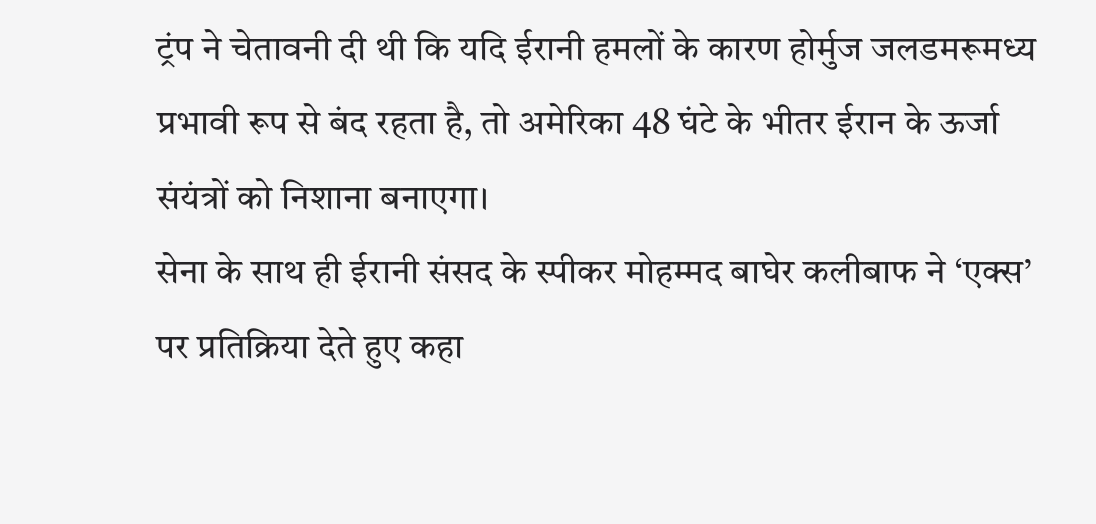ट्रंप ने चेतावनी दी थी कि यदि ईरानी हमलों के कारण होर्मुज जलडमरूमध्य प्रभावी रूप से बंद रहता है, तो अमेरिका 48 घंटे के भीतर ईरान के ऊर्जा संयंत्रों को निशाना बनाएगा।
सेना के साथ ही ईरानी संसद के स्पीकर मोहम्मद बाघेर कलीबाफ ने ‘एक्स’ पर प्रतिक्रिया देते हुए कहा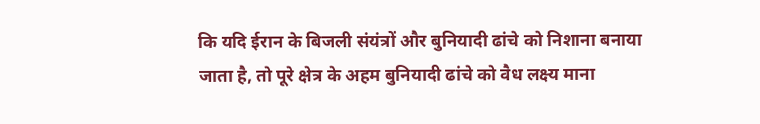कि यदि ईरान के बिजली संयंत्रों और बुनियादी ढांचे को निशाना बनाया जाता है, तो पूरे क्षेत्र के अहम बुनियादी ढांचे को वैध लक्ष्य माना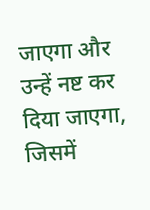जाएगा और उन्हें नष्ट कर दिया जाएगा, जिसमें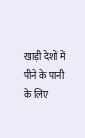खाड़ी देशों में पीने के पानी के लिए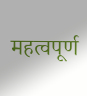महत्वपूर्ण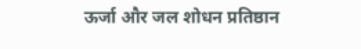ऊर्जा और जल शोधन प्रतिष्ठान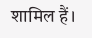शामिल हैं।